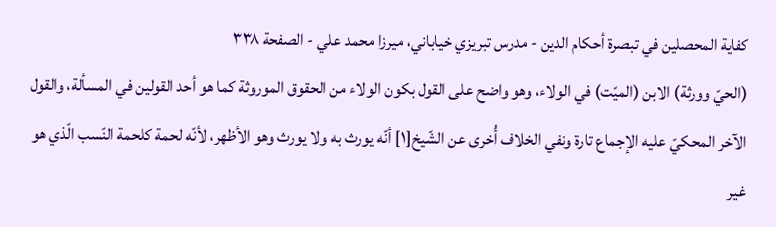كفاية المحصلين في تبصرة أحكام الدين - مدرس تبريزي خياباني، ميرزا محمد علي - الصفحة ٣٣٨
(الحيّ وورثة) الابن (الميّت) في الولاء، وهو واضح على القول بكون الولاء من الحقوق الموروثة كما هو أحد القولين في المسألة، والقول الآخر المحكيّ عليه الإجماع تارة ونفي الخلاف أُخرى عن الشّيخ[١] أنّه يورث به ولا يورث وهو الأظهر، لأنّه لحمة كلحمة النّسب الّذي هو غير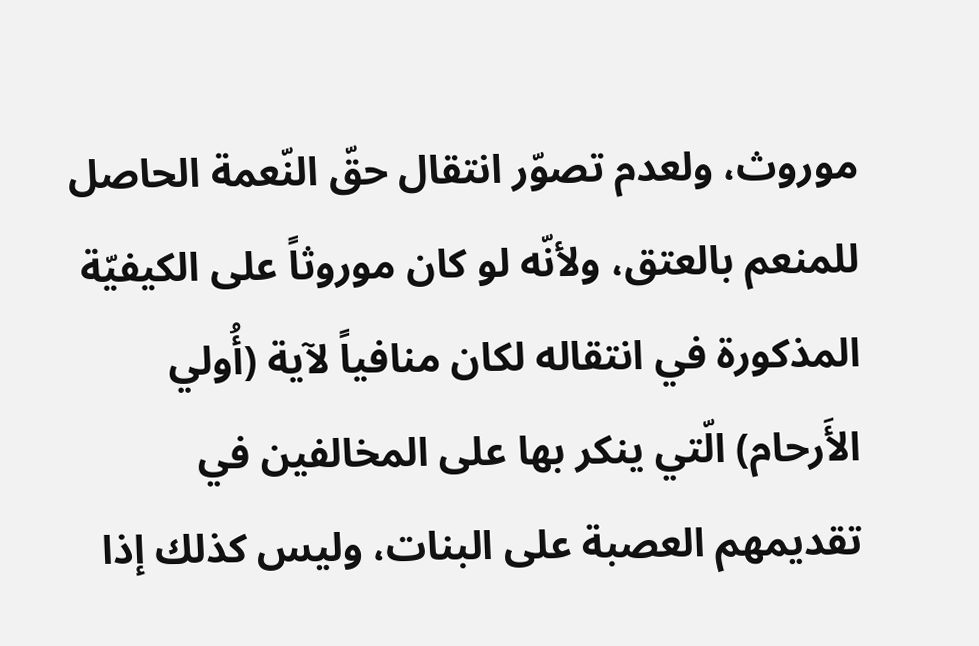موروث، ولعدم تصوّر انتقال حقّ النّعمة الحاصل للمنعم بالعتق، ولأنّه لو كان موروثاً على الكيفيّة المذكورة في انتقاله لكان منافياً لآية (أُولي الأَرحام) الّتي ينكر بها على المخالفين في تقديمهم العصبة على البنات، وليس كذلك إذا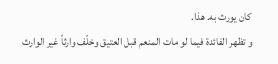كان يورث به. هذا.
و تظهر الفائدة فيما لو مات المنعم قبل العتيق وخلّف وارثاً غير الوارث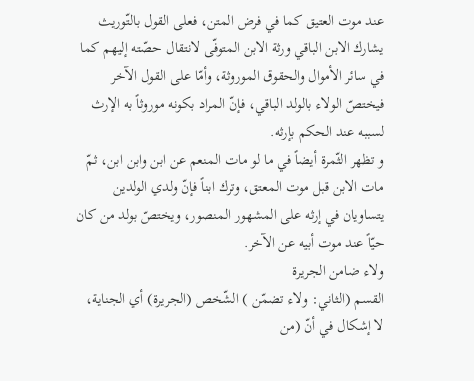عند موت العتيق كما في فرض المتن، فعلى القول بالتّوريث يشارك الابن الباقي ورثة الابن المتوفّى لانتقال حصّته إليهم كما في سائر الأموال والحقوق الموروثة، وأمّا على القول الآخر فيختصّ الولاء بالولد الباقي، فإنّ المراد بكونه موروثاً به الإرث لسببه عند الحكم بإرثه.
و تظهر الثّمرة أيضاً في ما لو مات المنعم عن ابن وابن ابن، ثمّ مات الابن قبل موت المعتق، وترك ابناً فإنّ ولدي الولدين يتساويان في إرثه على المشهور المنصور، ويختصّ بولد من كان حيّاً عند موت أبيه عن الآخر.
ولاء ضامن الجريرة
القسم (الثاني: ولاء تضمّن ) الشّخص (الجريرة) أي الجناية، لا إشكال في أنّ (من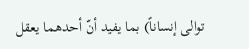توالى إنساناً) بما يفيد أنّ أحدهما يعقل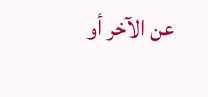عن الآخر أو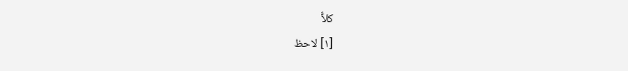كلاًّ
[١] لاحظ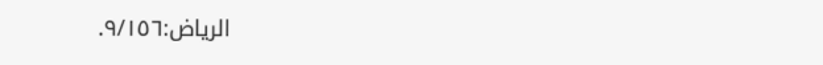الرياض:٩/١٥٦.